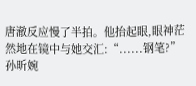唐澈反应慢了半拍。他抬起眼,眼神茫然地在镜中与她交汇:“......钢笔?”
孙昕婉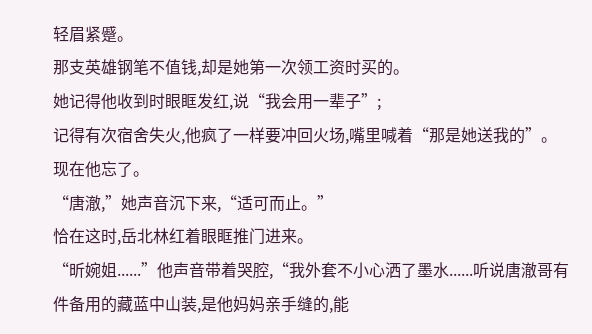轻眉紧蹙。
那支英雄钢笔不值钱,却是她第一次领工资时买的。
她记得他收到时眼眶发红,说“我会用一辈子”;
记得有次宿舍失火,他疯了一样要冲回火场,嘴里喊着“那是她送我的”。
现在他忘了。
“唐澈,”她声音沉下来,“适可而止。”
恰在这时,岳北林红着眼眶推门进来。
“昕婉姐......”他声音带着哭腔,“我外套不小心洒了墨水......听说唐澈哥有件备用的藏蓝中山装,是他妈妈亲手缝的,能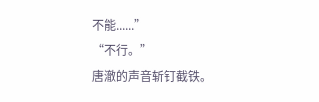不能......”
“不行。”
唐澈的声音斩钉截铁。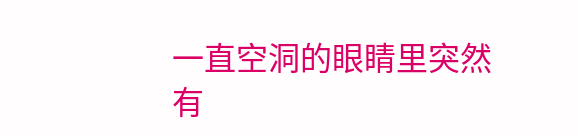一直空洞的眼睛里突然有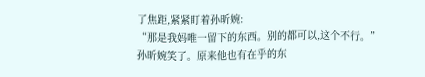了焦距,紧紧盯着孙昕婉:
“那是我妈唯一留下的东西。别的都可以,这个不行。”
孙昕婉笑了。原来他也有在乎的东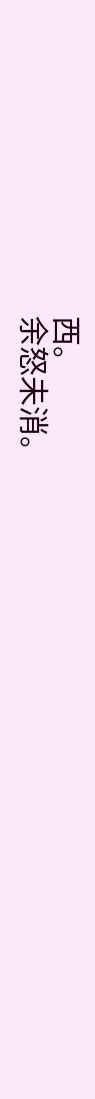西。
余怒未消。